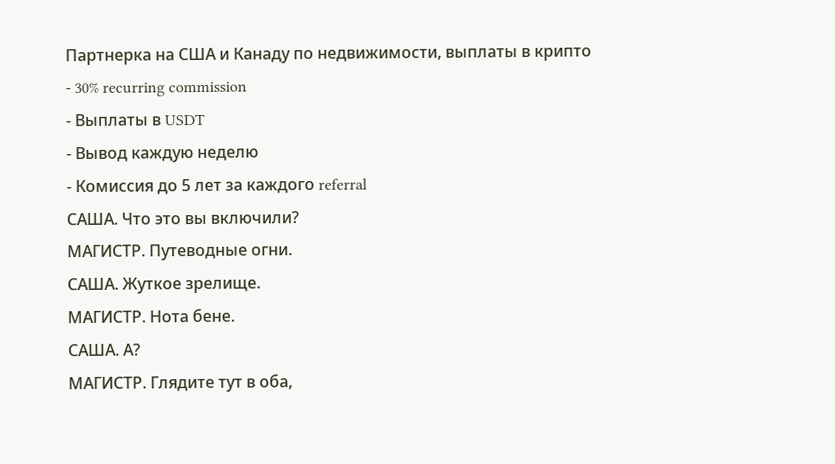Партнерка на США и Канаду по недвижимости, выплаты в крипто
- 30% recurring commission
- Выплаты в USDT
- Вывод каждую неделю
- Комиссия до 5 лет за каждого referral
САША. Что это вы включили?
МАГИСТР. Путеводные огни.
САША. Жуткое зрелище.
МАГИСТР. Нота бене.
САША. А?
МАГИСТР. Глядите тут в оба,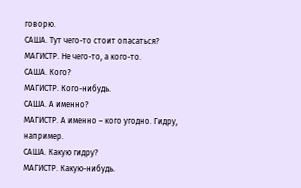говорю.
САША. Тут чего-то стоит опасаться?
МАГИСТР. Не чего-то, а кого-то.
САША. Кого?
МАГИСТР. Кого-нибудь.
САША. А именно?
МАГИСТР. А именно – кого угодно. Гидру, например.
САША. Какую гидру?
МАГИСТР. Какую-нибудь.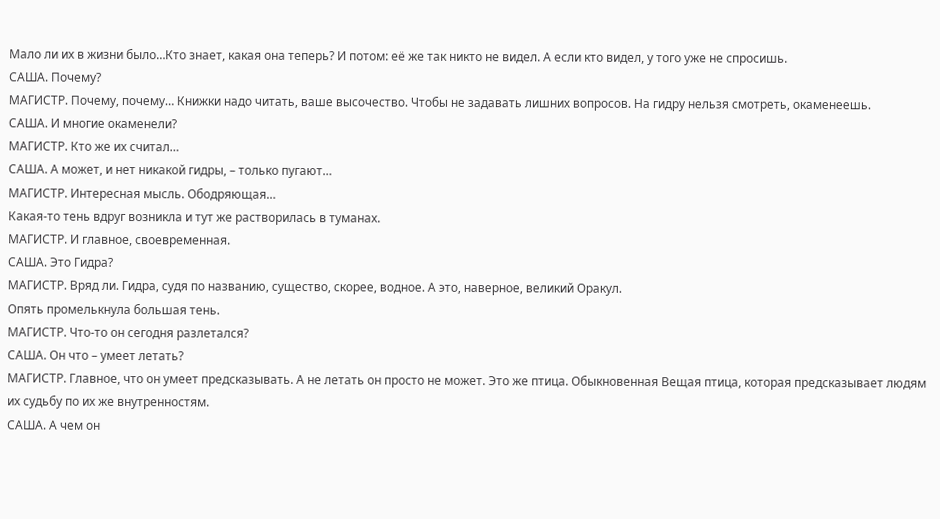Мало ли их в жизни было…Кто знает, какая она теперь? И потом: её же так никто не видел. А если кто видел, у того уже не спросишь.
САША. Почему?
МАГИСТР. Почему, почему… Книжки надо читать, ваше высочество. Чтобы не задавать лишних вопросов. На гидру нельзя смотреть, окаменеешь.
САША. И многие окаменели?
МАГИСТР. Кто же их считал…
САША. А может, и нет никакой гидры, – только пугают…
МАГИСТР. Интересная мысль. Ободряющая…
Какая-то тень вдруг возникла и тут же растворилась в туманах.
МАГИСТР. И главное, своевременная.
САША. Это Гидра?
МАГИСТР. Вряд ли. Гидра, судя по названию, существо, скорее, водное. А это, наверное, великий Оракул.
Опять промелькнула большая тень.
МАГИСТР. Что-то он сегодня разлетался?
САША. Он что – умеет летать?
МАГИСТР. Главное, что он умеет предсказывать. А не летать он просто не может. Это же птица. Обыкновенная Вещая птица, которая предсказывает людям их судьбу по их же внутренностям.
САША. А чем он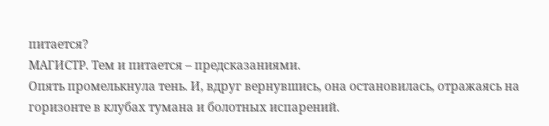питается?
МАГИСТР. Тем и питается – предсказаниями.
Опять промелькнула тень. И, вдруг вернувшись, она остановилась, отражаясь на горизонте в клубах тумана и болотных испарений.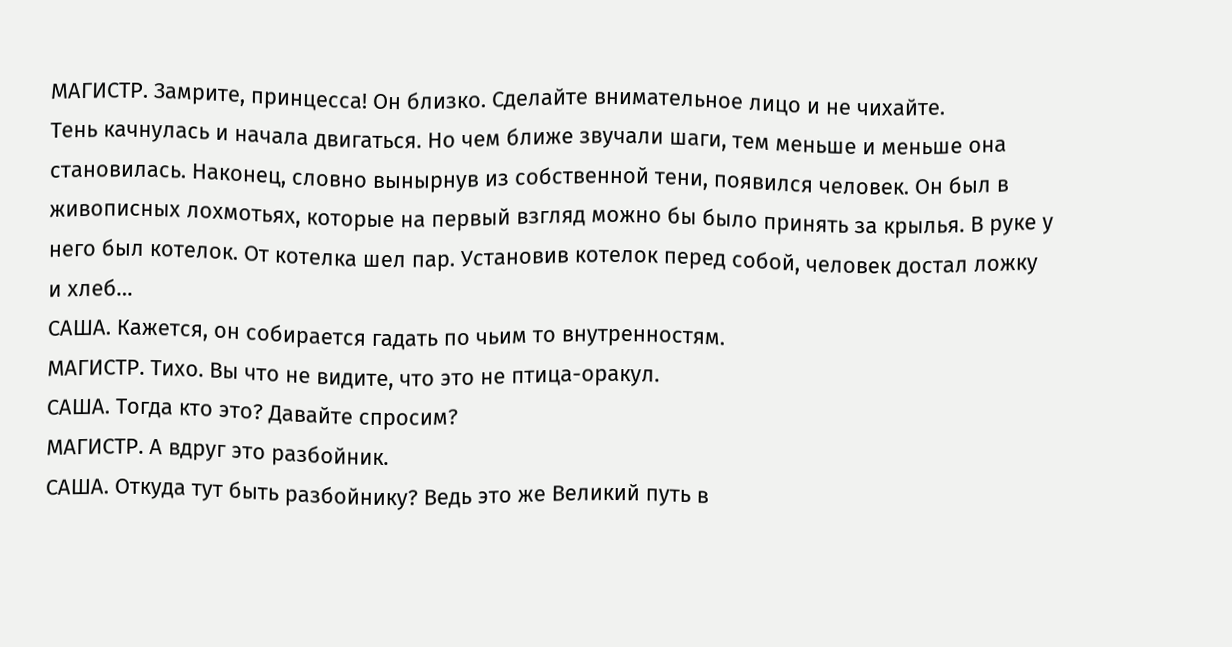МАГИСТР. Замрите, принцесса! Он близко. Сделайте внимательное лицо и не чихайте.
Тень качнулась и начала двигаться. Но чем ближе звучали шаги, тем меньше и меньше она становилась. Наконец, словно вынырнув из собственной тени, появился человек. Он был в живописных лохмотьях, которые на первый взгляд можно бы было принять за крылья. В руке у него был котелок. От котелка шел пар. Установив котелок перед собой, человек достал ложку и хлеб…
САША. Кажется, он собирается гадать по чьим то внутренностям.
МАГИСТР. Тихо. Вы что не видите, что это не птица-оракул.
САША. Тогда кто это? Давайте спросим?
МАГИСТР. А вдруг это разбойник.
САША. Откуда тут быть разбойнику? Ведь это же Великий путь в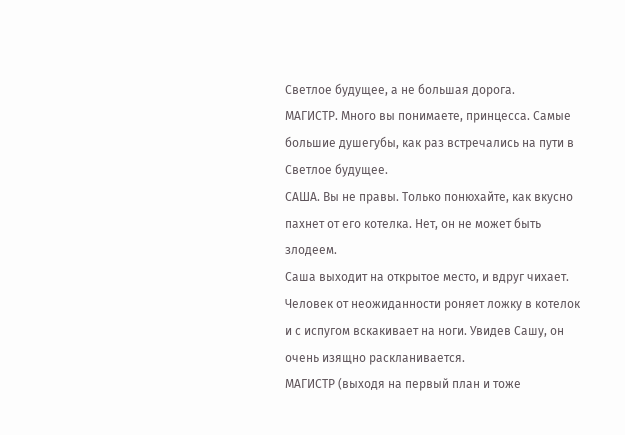Светлое будущее, а не большая дорога.
МАГИСТР. Много вы понимаете, принцесса. Самые большие душегубы, как раз встречались на пути в Светлое будущее.
САША. Вы не правы. Только понюхайте, как вкусно пахнет от его котелка. Нет, он не может быть злодеем.
Саша выходит на открытое место, и вдруг чихает.
Человек от неожиданности роняет ложку в котелок и с испугом вскакивает на ноги. Увидев Сашу, он очень изящно раскланивается.
МАГИСТР (выходя на первый план и тоже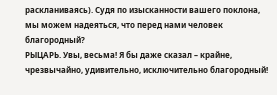раскланиваясь). Судя по изысканности вашего поклона, мы можем надеяться, что перед нами человек благородный?
РЫЦАРЬ. Увы, весьма! Я бы даже сказал – крайне, чрезвычайно, удивительно, исключительно благородный!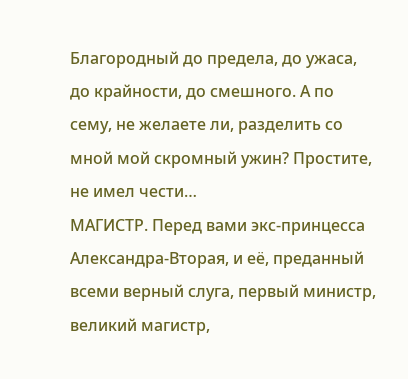Благородный до предела, до ужаса, до крайности, до смешного. А по сему, не желаете ли, разделить со мной мой скромный ужин? Простите, не имел чести…
МАГИСТР. Перед вами экс-принцесса Александра-Вторая, и её, преданный всеми верный слуга, первый министр, великий магистр,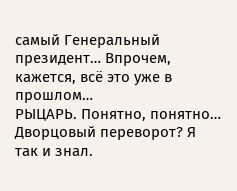самый Генеральный президент… Впрочем, кажется, всё это уже в прошлом…
РЫЦАРЬ. Понятно, понятно… Дворцовый переворот? Я так и знал.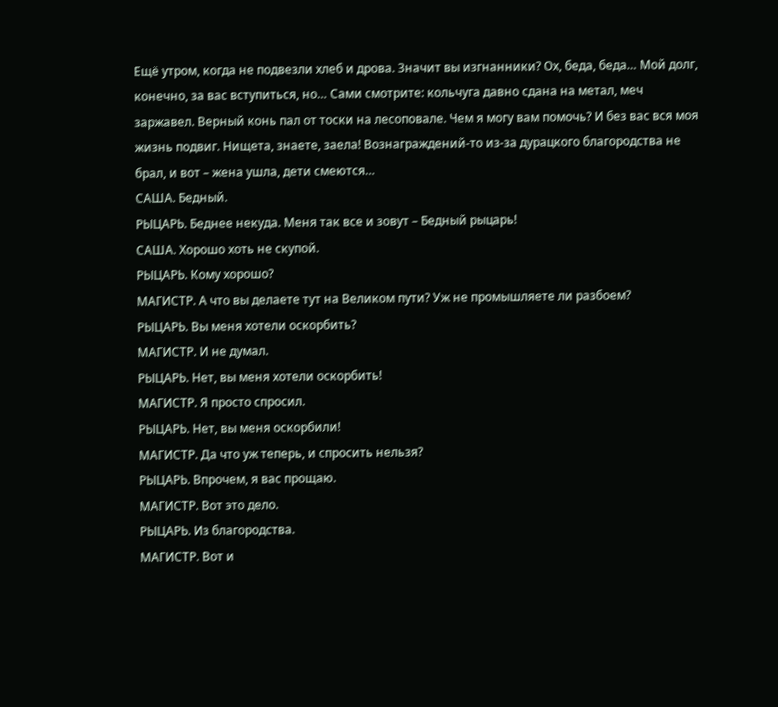Ещё утром, когда не подвезли хлеб и дрова. Значит вы изгнанники? Ох, беда, беда… Мой долг, конечно, за вас вступиться, но… Сами смотрите: кольчуга давно сдана на метал, меч заржавел. Верный конь пал от тоски на лесоповале. Чем я могу вам помочь? И без вас вся моя жизнь подвиг. Нищета, знаете, заела! Вознаграждений-то из-за дурацкого благородства не брал, и вот – жена ушла, дети смеются…
САША. Бедный.
РЫЦАРЬ. Беднее некуда. Меня так все и зовут – Бедный рыцарь!
САША. Хорошо хоть не скупой.
РЫЦАРЬ. Кому хорошо?
МАГИСТР. А что вы делаете тут на Великом пути? Уж не промышляете ли разбоем?
РЫЦАРЬ. Вы меня хотели оскорбить?
МАГИСТР. И не думал.
РЫЦАРЬ. Нет, вы меня хотели оскорбить!
МАГИСТР. Я просто спросил.
РЫЦАРЬ. Нет, вы меня оскорбили!
МАГИСТР. Да что уж теперь, и спросить нельзя?
РЫЦАРЬ. Впрочем, я вас прощаю.
МАГИСТР. Вот это дело.
РЫЦАРЬ. Из благородства.
МАГИСТР. Вот и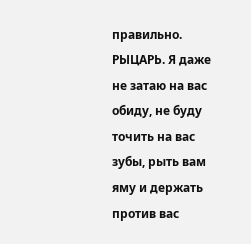правильно.
РЫЦАРЬ. Я даже не затаю на вас обиду, не буду точить на вас зубы, рыть вам яму и держать против вас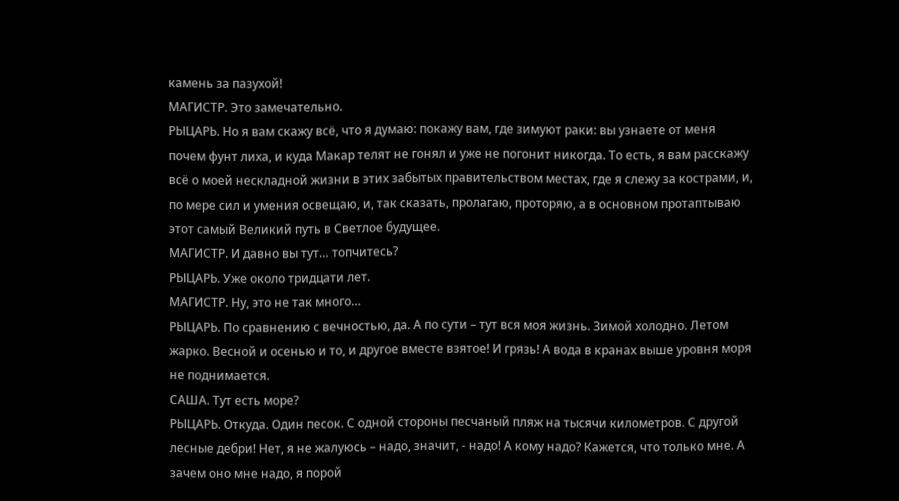камень за пазухой!
МАГИСТР. Это замечательно.
РЫЦАРЬ. Но я вам скажу всё, что я думаю: покажу вам, где зимуют раки: вы узнаете от меня почем фунт лиха, и куда Макар телят не гонял и уже не погонит никогда. То есть, я вам расскажу всё о моей нескладной жизни в этих забытых правительством местах, где я слежу за кострами, и, по мере сил и умения освещаю, и, так сказать, пролагаю, проторяю, а в основном протаптываю этот самый Великий путь в Светлое будущее.
МАГИСТР. И давно вы тут… топчитесь?
РЫЦАРЬ. Уже около тридцати лет.
МАГИСТР. Ну, это не так много…
РЫЦАРЬ. По сравнению с вечностью, да. А по сути – тут вся моя жизнь. Зимой холодно. Летом жарко. Весной и осенью и то, и другое вместе взятое! И грязь! А вода в кранах выше уровня моря не поднимается.
САША. Тут есть море?
РЫЦАРЬ. Откуда. Один песок. С одной стороны песчаный пляж на тысячи километров. С другой лесные дебри! Нет, я не жалуюсь – надо, значит, - надо! А кому надо? Кажется, что только мне. А зачем оно мне надо, я порой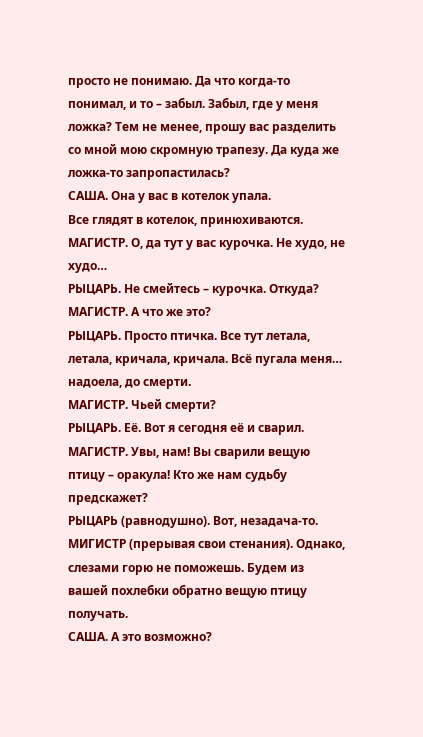просто не понимаю. Да что когда-то понимал, и то – забыл. Забыл, где у меня ложка? Тем не менее, прошу вас разделить со мной мою скромную трапезу. Да куда же ложка-то запропастилась?
САША. Она у вас в котелок упала.
Все глядят в котелок, принюхиваются.
МАГИСТР. О, да тут у вас курочка. Не худо, не худо…
РЫЦАРЬ. Не смейтесь – курочка. Откуда?
МАГИСТР. А что же это?
РЫЦАРЬ. Просто птичка. Все тут летала, летала, кричала, кричала. Всё пугала меня… надоела, до смерти.
МАГИСТР. Чьей смерти?
РЫЦАРЬ. Её. Вот я сегодня её и сварил.
МАГИСТР. Увы, нам! Вы сварили вещую птицу – оракула! Кто же нам судьбу предскажет?
РЫЦАРЬ (равнодушно). Вот, незадача-то.
МИГИСТР (прерывая свои стенания). Однако, слезами горю не поможешь. Будем из вашей похлебки обратно вещую птицу получать.
САША. А это возможно?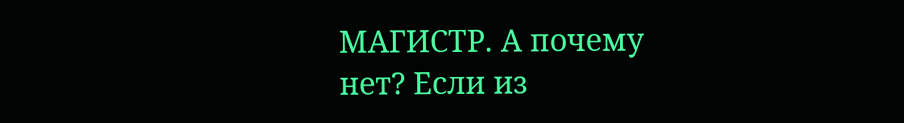МАГИСТР. А почему нет? Если из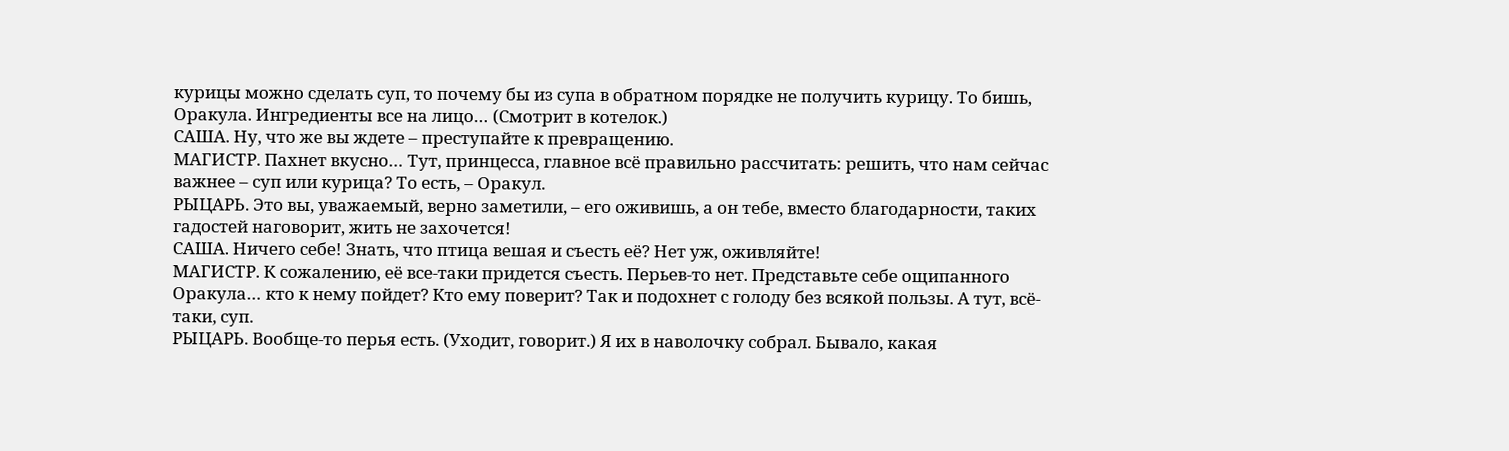курицы можно сделать суп, то почему бы из супа в обратном порядке не получить курицу. То бишь, Оракула. Ингредиенты все на лицо… (Смотрит в котелок.)
САША. Ну, что же вы ждете – преступайте к превращению.
МАГИСТР. Пахнет вкусно… Тут, принцесса, главное всё правильно рассчитать: решить, что нам сейчас важнее – суп или курица? То есть, – Оракул.
РЫЦАРЬ. Это вы, уважаемый, верно заметили, – его оживишь, а он тебе, вместо благодарности, таких гадостей наговорит, жить не захочется!
САША. Ничего себе! Знать, что птица вешая и съесть её? Нет уж, оживляйте!
МАГИСТР. К сожалению, её все-таки придется съесть. Перьев-то нет. Представьте себе ощипанного Оракула… кто к нему пойдет? Кто ему поверит? Так и подохнет с голоду без всякой пользы. А тут, всё-таки, суп.
РЫЦАРЬ. Вообще-то перья есть. (Уходит, говорит.) Я их в наволочку собрал. Бывало, какая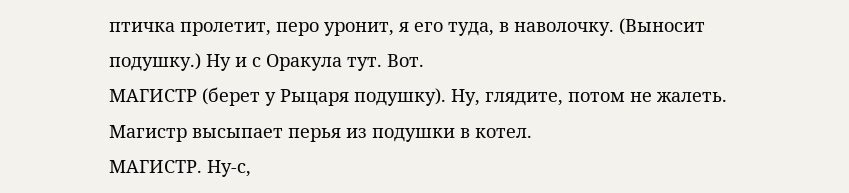птичка пролетит, перо уронит, я его туда, в наволочку. (Выносит подушку.) Ну и с Оракула тут. Вот.
МАГИСТР (берет у Рыцаря подушку). Ну, глядите, потом не жалеть.
Магистр высыпает перья из подушки в котел.
МАГИСТР. Ну-с,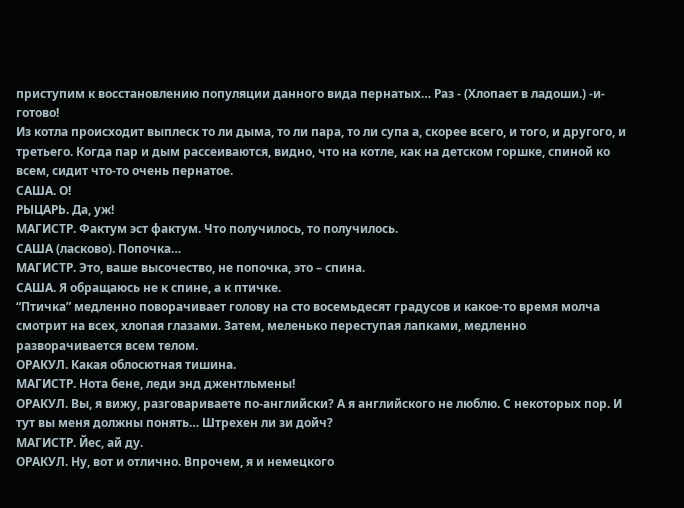приступим к восстановлению популяции данного вида пернатых… Раз - (Хлопает в ладоши.) -и-готово!
Из котла происходит выплеск то ли дыма, то ли пара, то ли супа а, скорее всего, и того, и другого, и третьего. Когда пар и дым рассеиваются, видно, что на котле, как на детском горшке, спиной ко всем, сидит что-то очень пернатое.
САША. О!
РЫЦАРЬ. Да, уж!
МАГИСТР. Фактум эст фактум. Что получилось, то получилось.
САША (ласково). Попочка…
МАГИСТР. Это, ваше высочество, не попочка, это – спина.
САША. Я обращаюсь не к спине, а к птичке.
“Птичка” медленно поворачивает голову на сто восемьдесят градусов и какое-то время молча смотрит на всех, хлопая глазами. Затем, меленько переступая лапками, медленно разворачивается всем телом.
ОРАКУЛ. Какая облосютная тишина.
МАГИСТР. Нота бене, леди энд джентльмены!
ОРАКУЛ. Вы, я вижу, разговариваете по-английски? А я английского не люблю. С некоторых пор. И тут вы меня должны понять… Штрехен ли зи дойч?
МАГИСТР. Йес, ай ду.
ОРАКУЛ. Ну, вот и отлично. Впрочем, я и немецкого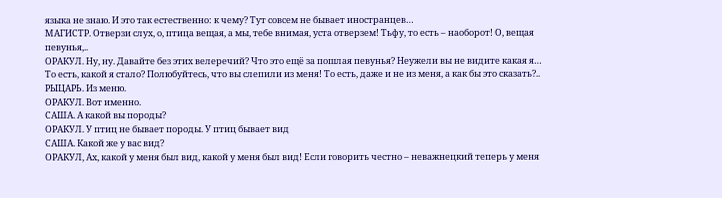языка не знаю. И это так естественно: к чему? Тут совсем не бывает иностранцев…
МАГИСТР. Отверзи слух, о, птица вещая, а мы, тебе внимая, уста отверзем! Тьфу, то есть – наоборот! О, вещая певунья,..
ОРАКУЛ. Ну, ну. Давайте без этих велеречий? Что это ещё за пошлая певунья? Неужели вы не видите какая я… То есть, какой я стало? Полюбуйтесь, что вы слепили из меня! То есть, даже и не из меня, а как бы это сказать?..
РЫЦАРЬ. Из меню.
ОРАКУЛ. Вот именно.
САША. А какой вы породы?
ОРАКУЛ. У птиц не бывает породы. У птиц бывает вид
САША. Какой же у вас вид?
ОРАКУЛ, Ах, какой у меня был вид, какой у меня был вид! Если говорить честно – неважнецкий теперь у меня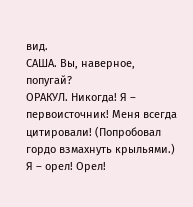вид.
САША. Вы, наверное, попугай?
ОРАКУЛ. Никогда! Я – первоисточник! Меня всегда цитировали! (Попробовал гордо взмахнуть крыльями.) Я – орел! Орел!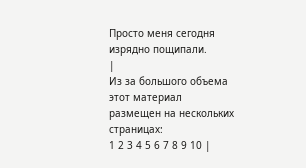Просто меня сегодня изрядно пощипали.
|
Из за большого объема этот материал размещен на нескольких страницах:
1 2 3 4 5 6 7 8 9 10 |